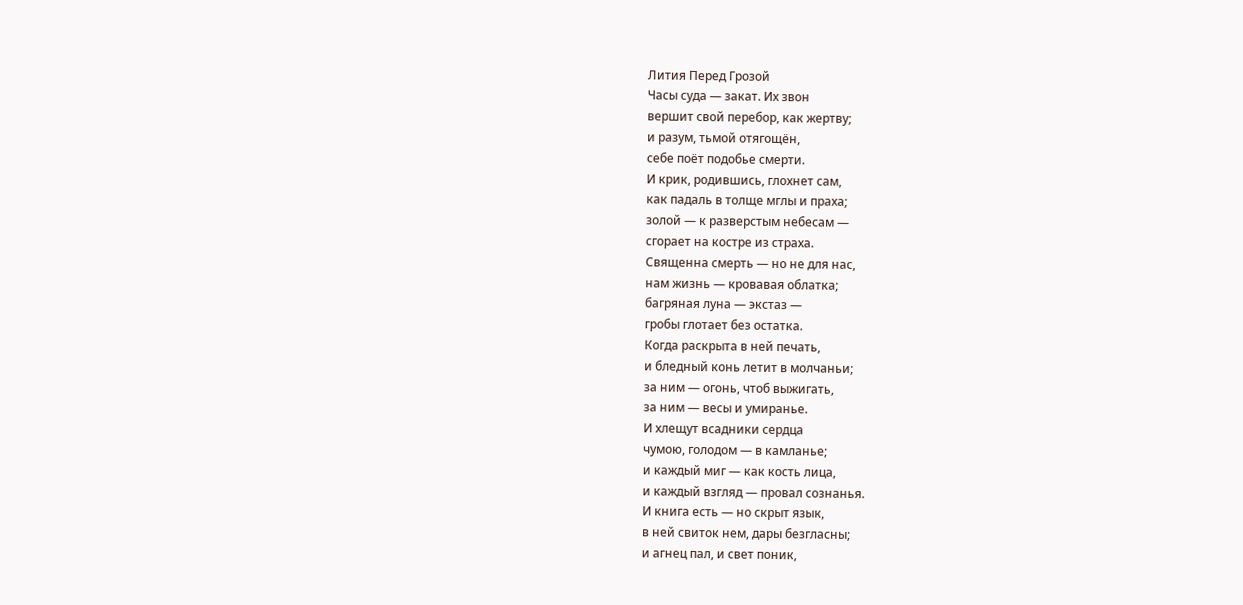Лития Перед Грозой
Часы суда — закат. Их звон
вершит свой перебор, как жертву;
и разум, тьмой отягощён,
себе поёт подобье смерти.
И крик, родившись, глохнет сам,
как падаль в толще мглы и праха;
золой — к разверстым небесам —
сгорает на костре из страха.
Священна смерть — но не для нас,
нам жизнь — кровавая облатка;
багряная луна — экстаз —
гробы глотает без остатка.
Когда раскрыта в ней печать,
и бледный конь летит в молчаньи;
за ним — огонь, чтоб выжигать,
за ним — весы и умиранье.
И хлещут всадники сердца
чумою, голодом — в камланье;
и каждый миг — как кость лица,
и каждый взгляд — провал сознанья.
И книга есть — но скрыт язык,
в ней свиток нем, дары безгласны;
и агнец пал, и свет поник,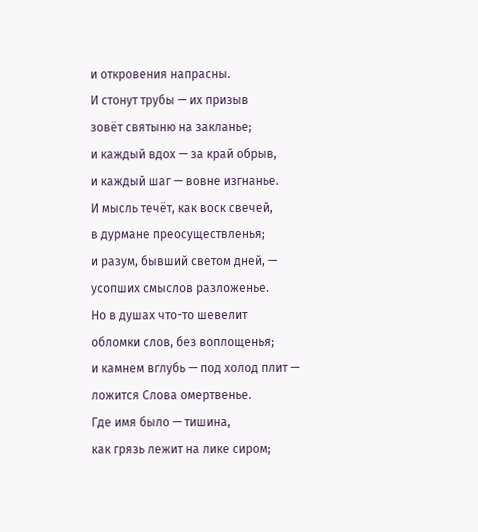и откровения напрасны.
И стонут трубы — их призыв
зовёт святыню на закланье;
и каждый вдох — за край обрыв,
и каждый шаг — вовне изгнанье.
И мысль течёт, как воск свечей,
в дурмане преосуществленья;
и разум, бывший светом дней, —
усопших смыслов разложенье.
Но в душах что-то шевелит
обломки слов, без воплощенья;
и камнем вглубь — под холод плит —
ложится Слова омертвенье.
Где имя было — тишина,
как грязь лежит на лике сиром;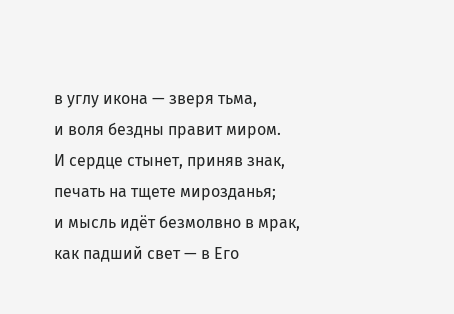в углу икона — зверя тьма,
и воля бездны правит миром.
И сердце стынет, приняв знак,
печать на тщете мирозданья;
и мысль идёт безмолвно в мрак,
как падший свет — в Его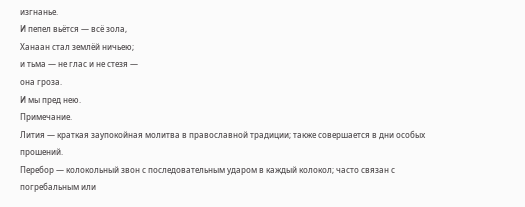изгнанье.
И пепел вьётся — всё зола,
Ханаан стал землёй ничьею;
и тьма — не глас и не стезя —
она гроза.
И мы пред нею.
Примечание.
Лития — краткая заупокойная молитва в православной традиции; также совершается в дни особых прошений.
Перебор — колокольный звон с последовательным ударом в каждый колокол; часто связан с погребальным или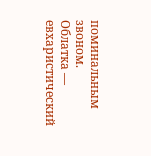поминальным звоном.
Облатка — евхаристический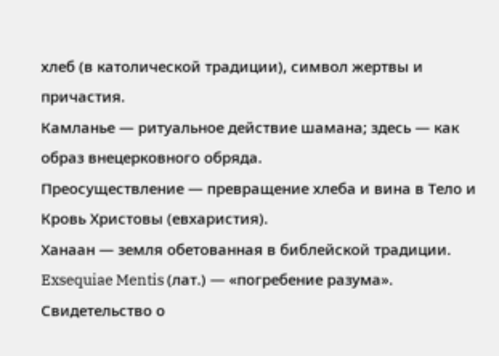хлеб (в католической традиции), символ жертвы и причастия.
Камланье — ритуальное действие шамана; здесь — как образ внецерковного обряда.
Преосуществление — превращение хлеба и вина в Тело и Кровь Христовы (евхаристия).
Ханаан — земля обетованная в библейской традиции.
Exsequiae Mentis (лат.) — «погребение разума».
Свидетельство о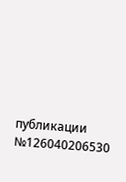публикации №126040206530